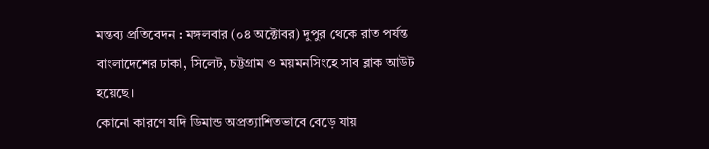মন্তব্য প্রতিবেদন : মঙ্গলবার (০৪ অক্টোবর) দুপুর থেকে রাত পর্যন্ত বাংলাদেশের ঢাকা, সিলেট, চট্টগ্রাম ও ময়মনসিংহে সাব ব্লাক আউট হয়েছে।
কোনো কারণে যদি ডিমান্ড অপ্রত্যাশিতভাবে বেড়ে যায়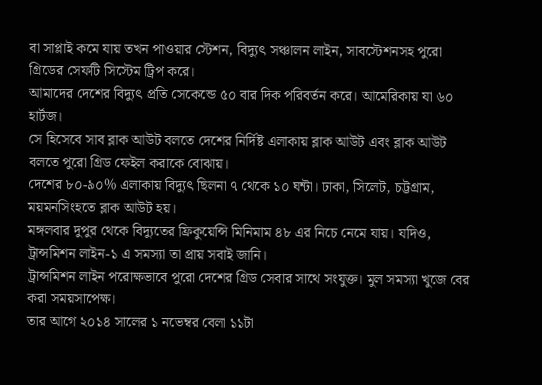বা সাপ্লাই কমে যায় তখন পাওয়ার স্টেশন, বিদ্যুৎ সঞ্চালন লাইন, সাবস্টেশনসহ পুরো গ্রিডের সেফটি সিস্টেম ট্রিপ করে।
আমাদের দেশের বিদ্যুৎ প্রতি সেকেন্ডে ৫০ বার দিক পরিবর্তন করে। আমেরিকায় যা ৬০ হার্টজ।
সে হিসেবে সাব ব্লাক আউট বলতে দেশের নির্দিষ্ট এলাকায় ব্লাক আউট এবং ব্লাক আউট বলতে পুরো গ্রিড ফেইল করাকে বোঝায়।
দেশের ৮০-৯০% এলাকায় বিদ্যুৎ ছিলনা ৭ থেকে ১০ ঘন্টা। ঢাকা, সিলেট, চট্টগ্রাম, ময়মনসিংহতে ব্লাক আউট হয়।
মঙ্গলবার দুপুর থেকে বিদ্যুতের ফ্রিকুয়েন্সি মিনিমাম ৪৮ এর নিচে নেমে যায়। যদিও, ট্রান্সমিশন লাইন-১ এ সমস্যা তা প্রায় সবাই জানি।
ট্রান্সমিশন লাইন পরোক্ষভাবে পুরো দেশের গ্রিড সেবার সাথে সংযুক্ত। মুল সমস্যা খুজে বের করা সময়সাপেক্ষ।
তার আগে ২০১৪ সালের ১ নভেম্বর বেলা ১১টা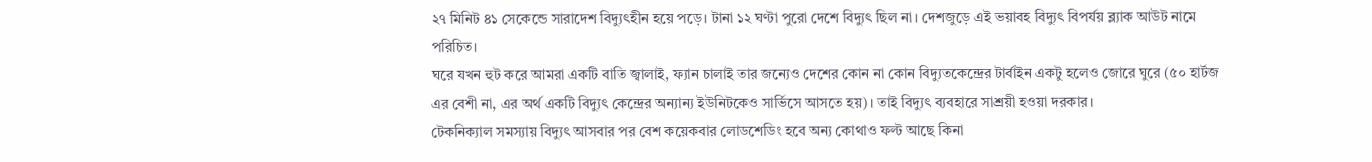২৭ মিনিট ৪১ সেকেন্ডে সারাদেশ বিদ্যুৎহীন হয়ে পড়ে। টানা ১২ ঘণ্টা পুরো দেশে বিদ্যুৎ ছিল না। দেশজুড়ে এই ভয়াবহ বিদ্যুৎ বিপর্যয় ব্ল্যাক আউট নামে পরিচিত।
ঘরে যখন হুট করে আমরা একটি বাতি জ্বালাই, ফ্যান চালাই তার জন্যেও দেশের কোন না কোন বিদ্যুতকেন্দ্রের টার্বাইন একটু হলেও জোরে ঘুরে (৫০ হার্টজ এর বেশী না, এর অর্থ একটি বিদ্যুৎ কেন্দ্রের অন্যান্য ইউনিটকেও সার্ভিসে আসতে হয়)। তাই বিদ্যুৎ ব্যবহারে সাশ্রয়ী হওয়া দরকার।
টেকনিক্যাল সমস্যায় বিদ্যুৎ আসবার পর বেশ কয়েকবার লোডশেডিং হবে অন্য কোথাও ফল্ট আছে কিনা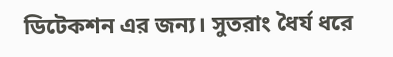ডিটেকশন এর জন্য। সুতরাং ধৈর্য ধরে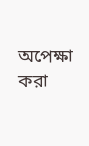অপেক্ষা করা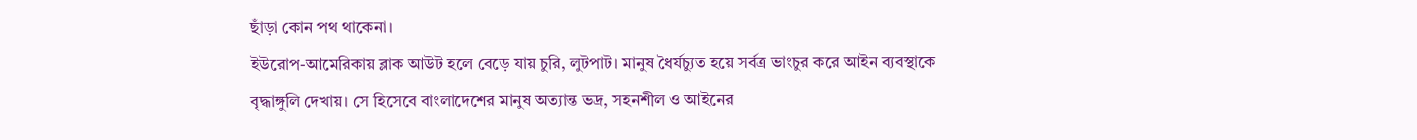ছাঁড়া কোন পথ থাকেনা।
ইউরোপ-আমেরিকায় ব্লাক আউট হলে বেড়ে যায় চুরি, লুটপাট। মানুষ ধৈর্যচ্যুত হয়ে সর্বত্র ভাংচুর করে আইন ব্যবস্থাকে বৃদ্ধাঙ্গুলি দেখায়। সে হিসেবে বাংলাদেশের মানুষ অত্যান্ত ভদ্র, সহনশীল ও আইনের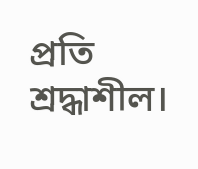প্রতি শ্রদ্ধাশীল।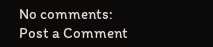No comments:
Post a Comment